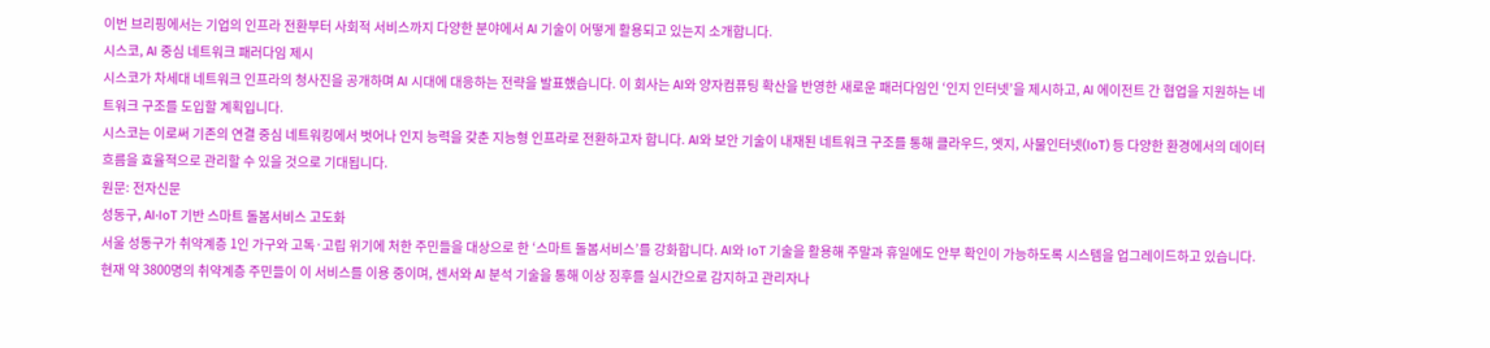이번 브리핑에서는 기업의 인프라 전환부터 사회적 서비스까지 다양한 분야에서 AI 기술이 어떻게 활용되고 있는지 소개합니다.
시스코, AI 중심 네트워크 패러다임 제시
시스코가 차세대 네트워크 인프라의 청사진을 공개하며 AI 시대에 대응하는 전략을 발표했습니다. 이 회사는 AI와 양자컴퓨팅 확산을 반영한 새로운 패러다임인 ‘인지 인터넷’을 제시하고, AI 에이전트 간 협업을 지원하는 네트워크 구조를 도입할 계획입니다.
시스코는 이로써 기존의 연결 중심 네트워킹에서 벗어나 인지 능력을 갖춘 지능형 인프라로 전환하고자 합니다. AI와 보안 기술이 내재된 네트워크 구조를 통해 클라우드, 엣지, 사물인터넷(IoT) 등 다양한 환경에서의 데이터 흐름을 효율적으로 관리할 수 있을 것으로 기대됩니다.
원문: 전자신문
성동구, AI·IoT 기반 스마트 돌봄서비스 고도화
서울 성동구가 취약계층 1인 가구와 고독·고립 위기에 처한 주민들을 대상으로 한 ‘스마트 돌봄서비스’를 강화합니다. AI와 IoT 기술을 활용해 주말과 휴일에도 안부 확인이 가능하도록 시스템을 업그레이드하고 있습니다.
현재 약 3800명의 취약계층 주민들이 이 서비스를 이용 중이며, 센서와 AI 분석 기술을 통해 이상 징후를 실시간으로 감지하고 관리자나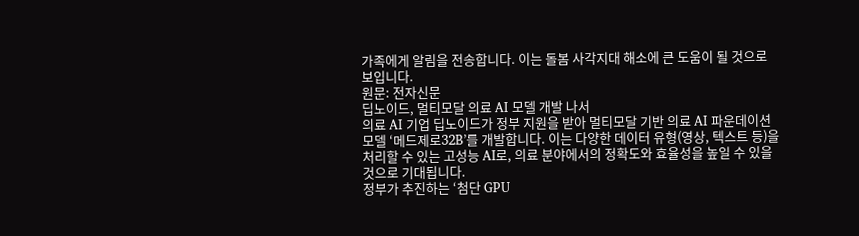가족에게 알림을 전송합니다. 이는 돌봄 사각지대 해소에 큰 도움이 될 것으로 보입니다.
원문: 전자신문
딥노이드, 멀티모달 의료 AI 모델 개발 나서
의료 AI 기업 딥노이드가 정부 지원을 받아 멀티모달 기반 의료 AI 파운데이션 모델 ‘메드제로32B’를 개발합니다. 이는 다양한 데이터 유형(영상, 텍스트 등)을 처리할 수 있는 고성능 AI로, 의료 분야에서의 정확도와 효율성을 높일 수 있을 것으로 기대됩니다.
정부가 추진하는 ‘첨단 GPU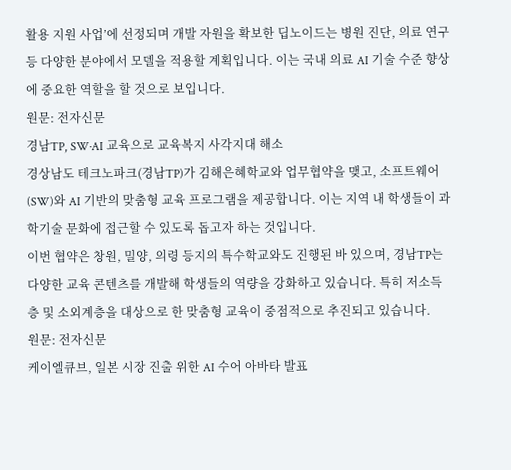활용 지원 사업’에 선정되며 개발 자원을 확보한 딥노이드는 병원 진단, 의료 연구 등 다양한 분야에서 모델을 적용할 계획입니다. 이는 국내 의료 AI 기술 수준 향상에 중요한 역할을 할 것으로 보입니다.
원문: 전자신문
경남TP, SW·AI 교육으로 교육복지 사각지대 해소
경상남도 테크노파크(경남TP)가 김해은혜학교와 업무협약을 맺고, 소프트웨어(SW)와 AI 기반의 맞춤형 교육 프로그램을 제공합니다. 이는 지역 내 학생들이 과학기술 문화에 접근할 수 있도록 돕고자 하는 것입니다.
이번 협약은 창원, 밀양, 의령 등지의 특수학교와도 진행된 바 있으며, 경남TP는 다양한 교육 콘텐츠를 개발해 학생들의 역량을 강화하고 있습니다. 특히 저소득층 및 소외계층을 대상으로 한 맞춤형 교육이 중점적으로 추진되고 있습니다.
원문: 전자신문
케이엘큐브, 일본 시장 진출 위한 AI 수어 아바타 발표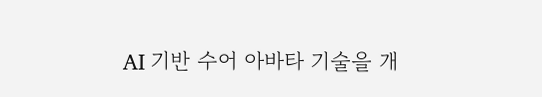AI 기반 수어 아바타 기술을 개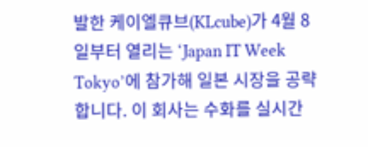발한 케이엘큐브(KLcube)가 4월 8일부터 열리는 ‘Japan IT Week Tokyo’에 참가해 일본 시장을 공략합니다. 이 회사는 수화를 실시간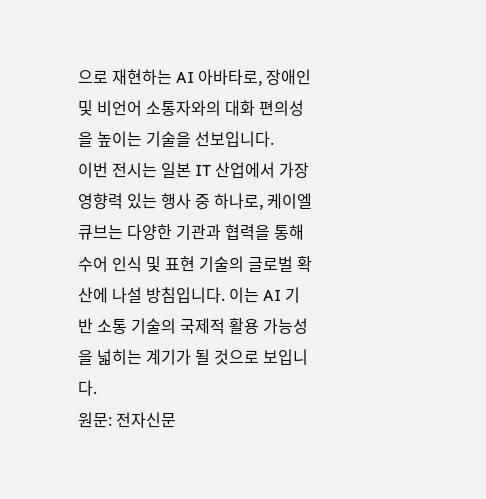으로 재현하는 AI 아바타로, 장애인 및 비언어 소통자와의 대화 편의성을 높이는 기술을 선보입니다.
이번 전시는 일본 IT 산업에서 가장 영향력 있는 행사 중 하나로, 케이엘큐브는 다양한 기관과 협력을 통해 수어 인식 및 표현 기술의 글로벌 확산에 나설 방침입니다. 이는 AI 기반 소통 기술의 국제적 활용 가능성을 넓히는 계기가 될 것으로 보입니다.
원문: 전자신문